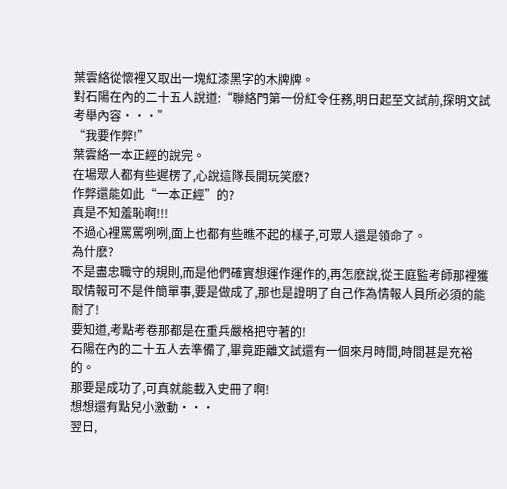葉雲絡從懷裡又取出一塊紅漆黑字的木牌牌。
對石陽在內的二十五人說道:“聯絡門第一份紅令任務,明日起至文試前,探明文試考舉內容···”
“我要作弊!”
葉雲絡一本正經的說完。
在場眾人都有些遲楞了,心說這隊長開玩笑麽?
作弊還能如此“一本正經”的?
真是不知羞恥啊!!!
不過心裡罵罵咧咧,面上也都有些瞧不起的樣子,可眾人還是領命了。
為什麽?
不是盡忠職守的規則,而是他們確實想運作運作的,再怎麽說,從王庭監考師那裡獲取情報可不是件簡單事,要是做成了,那也是證明了自己作為情報人員所必須的能耐了!
要知道,考點考卷那都是在重兵嚴格把守著的!
石陽在內的二十五人去準備了,畢竟距離文試還有一個來月時間,時間甚是充裕的。
那要是成功了,可真就能載入史冊了啊!
想想還有點兒小激動···
翌日,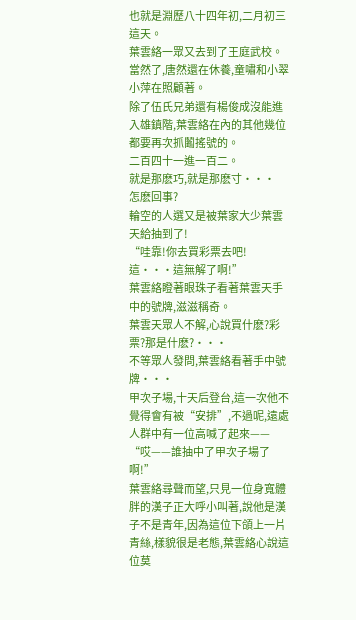也就是淵歷八十四年初,二月初三這天。
葉雲絡一眾又去到了王庭武校。
當然了,唐然還在休養,童嘯和小翠小萍在照顧著。
除了伍氏兄弟還有楊俊成沒能進入雄鎮階,葉雲絡在內的其他幾位都要再次抓鬮搖號的。
二百四十一進一百二。
就是那麽巧,就是那麽寸···
怎麽回事?
輪空的人選又是被葉家大少葉雲天給抽到了!
“哇靠!你去買彩票去吧!這···這無解了啊!”
葉雲絡瞪著眼珠子看著葉雲天手中的號牌,滋滋稱奇。
葉雲天眾人不解,心說買什麽?彩票?那是什麽?···
不等眾人發問,葉雲絡看著手中號牌···
甲次子場,十天后登台,這一次他不覺得會有被“安排”,不過呢,遠處人群中有一位高喊了起來——
“哎——誰抽中了甲次子場了啊!”
葉雲絡尋聲而望,只見一位身寬體胖的漢子正大呼小叫著,說他是漢子不是青年,因為這位下頜上一片青絲,樣貌很是老態,葉雲絡心說這位莫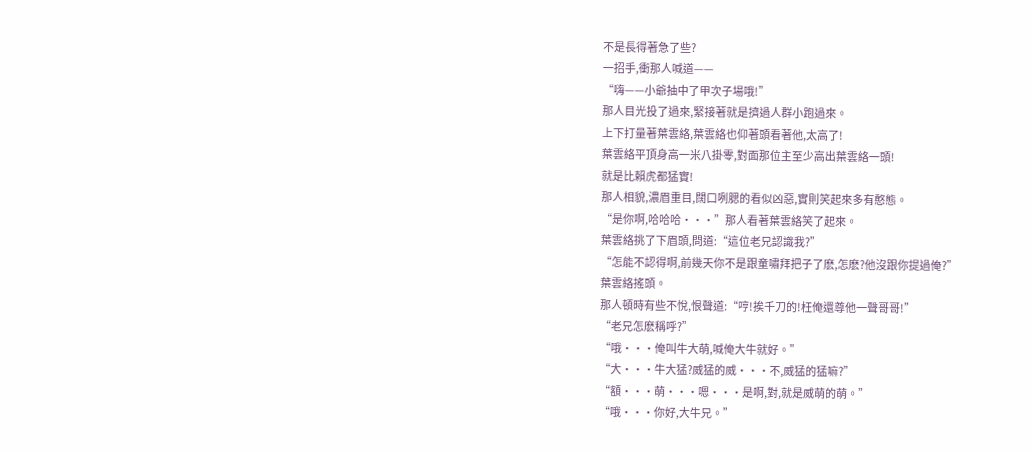不是長得著急了些?
一招手,衝那人喊道——
“嗨——小爺抽中了甲次子場哦!”
那人目光投了過來,緊接著就是擠過人群小跑過來。
上下打量著葉雲絡,葉雲絡也仰著頭看著他,太高了!
葉雲絡平頂身高一米八掛零,對面那位主至少高出葉雲絡一頭!
就是比賴虎都猛實!
那人相貌,濃眉重目,闊口咧腮的看似凶惡,實則笑起來多有憨態。
“是你啊,哈哈哈···”那人看著葉雲絡笑了起來。
葉雲絡挑了下眉頭,問道:“這位老兄認識我?”
“怎能不認得啊,前幾天你不是跟童嘯拜把子了麽,怎麽?他沒跟你提過俺?”
葉雲絡搖頭。
那人頓時有些不悅,恨聲道:“哼!挨千刀的!枉俺還尊他一聲哥哥!”
“老兄怎麽稱呼?”
“哦···俺叫牛大萌,喊俺大牛就好。”
“大···牛大猛?威猛的威···不,威猛的猛嘛?”
“額···萌···嗯···是啊,對,就是威萌的萌。”
“哦···你好,大牛兄。”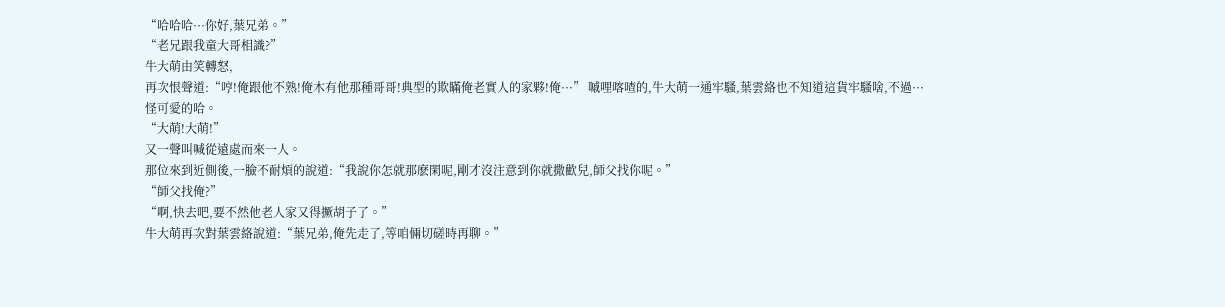“哈哈哈···你好,葉兄弟。”
“老兄跟我童大哥相識?”
牛大萌由笑轉怒,
再次恨聲道:“哼!俺跟他不熟!俺木有他那種哥哥!典型的欺瞞俺老實人的家夥!俺···” 嘁哩喀喳的,牛大萌一通牢騷,葉雲絡也不知道這貨牢騷啥,不過···
怪可愛的哈。
“大萌!大萌!”
又一聲叫喊從遠處而來一人。
那位來到近側後,一臉不耐煩的說道:“我說你怎就那麽閑呢,剛才沒注意到你就撒歡兒,師父找你呢。”
“師父找俺?”
“啊,快去吧,要不然他老人家又得撅胡子了。”
牛大萌再次對葉雲絡說道:“葉兄弟,俺先走了,等咱倆切磋時再聊。”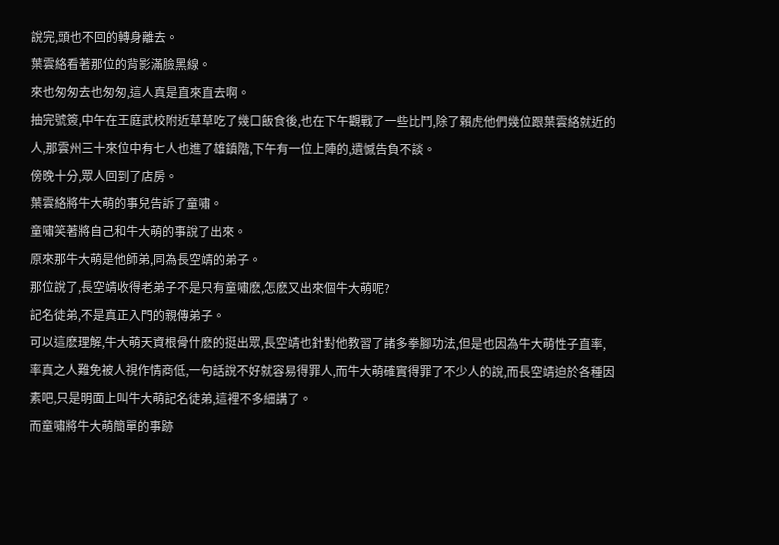說完,頭也不回的轉身離去。
葉雲絡看著那位的背影滿臉黑線。
來也匆匆去也匆匆,這人真是直來直去啊。
抽完號簽,中午在王庭武校附近草草吃了幾口飯食後,也在下午觀戰了一些比鬥,除了賴虎他們幾位跟葉雲絡就近的人,那雲州三十來位中有七人也進了雄鎮階,下午有一位上陣的,遺憾告負不談。
傍晚十分,眾人回到了店房。
葉雲絡將牛大萌的事兒告訴了童嘯。
童嘯笑著將自己和牛大萌的事說了出來。
原來那牛大萌是他師弟,同為長空靖的弟子。
那位說了,長空靖收得老弟子不是只有童嘯麽,怎麽又出來個牛大萌呢?
記名徒弟,不是真正入門的親傳弟子。
可以這麽理解,牛大萌天資根骨什麽的挺出眾,長空靖也針對他教習了諸多拳腳功法,但是也因為牛大萌性子直率,率真之人難免被人視作情商低,一句話說不好就容易得罪人,而牛大萌確實得罪了不少人的說,而長空靖迫於各種因素吧,只是明面上叫牛大萌記名徒弟,這裡不多細講了。
而童嘯將牛大萌簡單的事跡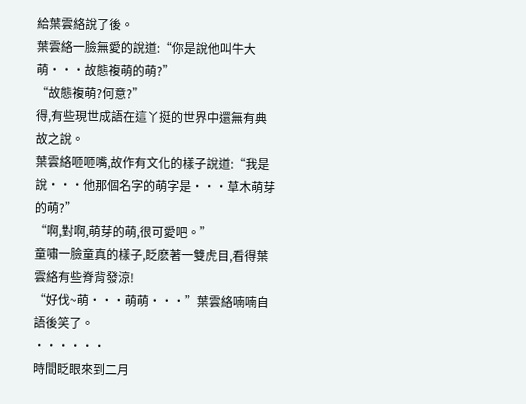給葉雲絡說了後。
葉雲絡一臉無愛的說道:“你是說他叫牛大萌···故態複萌的萌?”
“故態複萌?何意?”
得,有些現世成語在這丫挺的世界中還無有典故之說。
葉雲絡咂咂嘴,故作有文化的樣子說道:“我是說···他那個名字的萌字是···草木萌芽的萌?”
“啊,對啊,萌芽的萌,很可愛吧。”
童嘯一臉童真的樣子,眨麽著一雙虎目,看得葉雲絡有些脊背發涼!
“好伐~萌···萌萌···”葉雲絡喃喃自語後笑了。
······
時間眨眼來到二月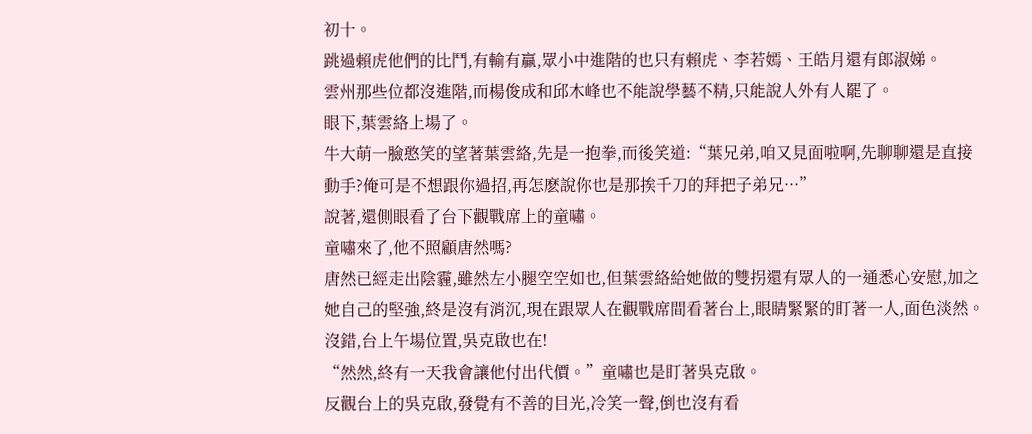初十。
跳過賴虎他們的比鬥,有輸有贏,眾小中進階的也只有賴虎、李若嫣、王皓月還有郎淑娣。
雲州那些位都沒進階,而楊俊成和邱木峰也不能說學藝不精,只能說人外有人罷了。
眼下,葉雲絡上場了。
牛大萌一臉憨笑的望著葉雲絡,先是一抱拳,而後笑道:“葉兄弟,咱又見面啦啊,先聊聊還是直接動手?俺可是不想跟你過招,再怎麽說你也是那挨千刀的拜把子弟兄···”
說著,還側眼看了台下觀戰席上的童嘯。
童嘯來了,他不照顧唐然嗎?
唐然已經走出陰霾,雖然左小腿空空如也,但葉雲絡給她做的雙拐還有眾人的一通悉心安慰,加之她自己的堅強,終是沒有消沉,現在跟眾人在觀戰席間看著台上,眼睛緊緊的盯著一人,面色淡然。
沒錯,台上午場位置,吳克啟也在!
“然然,終有一天我會讓他付出代價。”童嘯也是盯著吳克啟。
反觀台上的吳克啟,發覺有不善的目光,冷笑一聲,倒也沒有看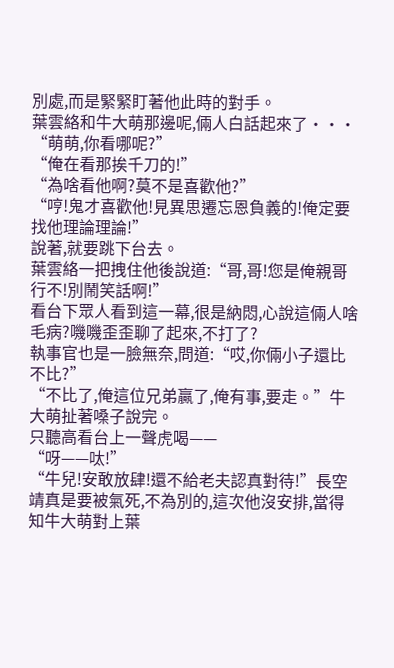別處,而是緊緊盯著他此時的對手。
葉雲絡和牛大萌那邊呢,倆人白話起來了···
“萌萌,你看哪呢?”
“俺在看那挨千刀的!”
“為啥看他啊?莫不是喜歡他?”
“哼!鬼才喜歡他!見異思遷忘恩負義的!俺定要找他理論理論!”
說著,就要跳下台去。
葉雲絡一把拽住他後說道:“哥,哥!您是俺親哥行不!別鬧笑話啊!”
看台下眾人看到這一幕,很是納悶,心說這倆人啥毛病?嘰嘰歪歪聊了起來,不打了?
執事官也是一臉無奈,問道:“哎,你倆小子還比不比?”
“不比了,俺這位兄弟贏了,俺有事,要走。”牛大萌扯著嗓子說完。
只聽高看台上一聲虎喝——
“呀——呔!”
“牛兒!安敢放肆!還不給老夫認真對待!”長空靖真是要被氣死,不為別的,這次他沒安排,當得知牛大萌對上葉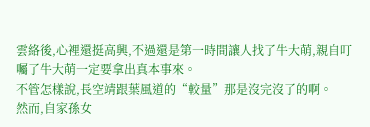雲絡後,心裡還挺高興,不過還是第一時間讓人找了牛大萌,親自叮囑了牛大萌一定要拿出真本事來。
不管怎樣說,長空靖跟葉風道的“較量”那是沒完沒了的啊。
然而,自家孫女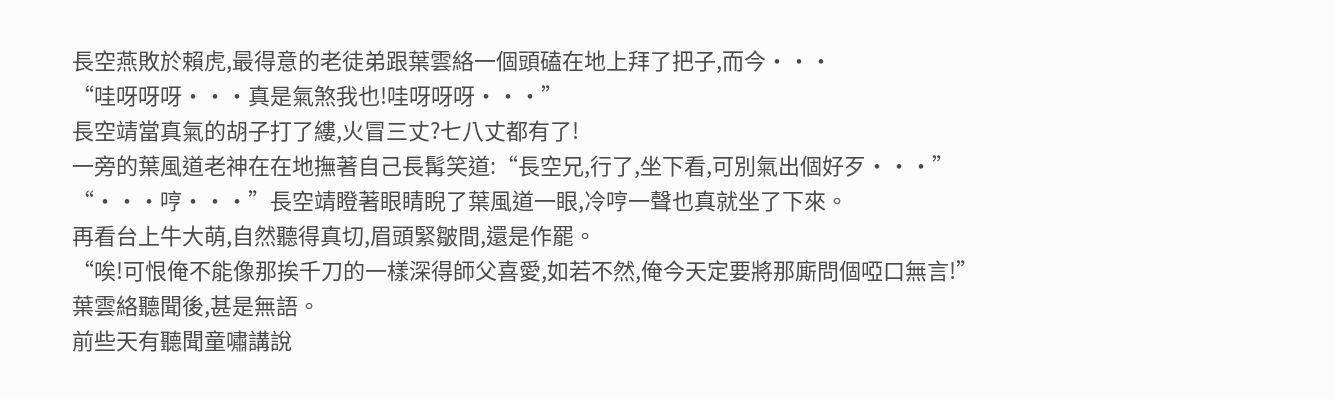長空燕敗於賴虎,最得意的老徒弟跟葉雲絡一個頭磕在地上拜了把子,而今···
“哇呀呀呀···真是氣煞我也!哇呀呀呀···”
長空靖當真氣的胡子打了縷,火冒三丈?七八丈都有了!
一旁的葉風道老神在在地撫著自己長髯笑道:“長空兄,行了,坐下看,可別氣出個好歹···”
“···哼···”長空靖瞪著眼睛睨了葉風道一眼,冷哼一聲也真就坐了下來。
再看台上牛大萌,自然聽得真切,眉頭緊皺間,還是作罷。
“唉!可恨俺不能像那挨千刀的一樣深得師父喜愛,如若不然,俺今天定要將那廝問個啞口無言!”
葉雲絡聽聞後,甚是無語。
前些天有聽聞童嘯講說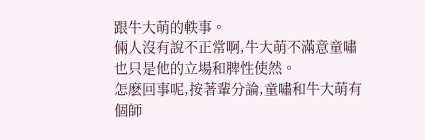跟牛大萌的軼事。
倆人沒有說不正常啊,牛大萌不滿意童嘯也只是他的立場和脾性使然。
怎麽回事呢,按著輩分論,童嘯和牛大萌有個師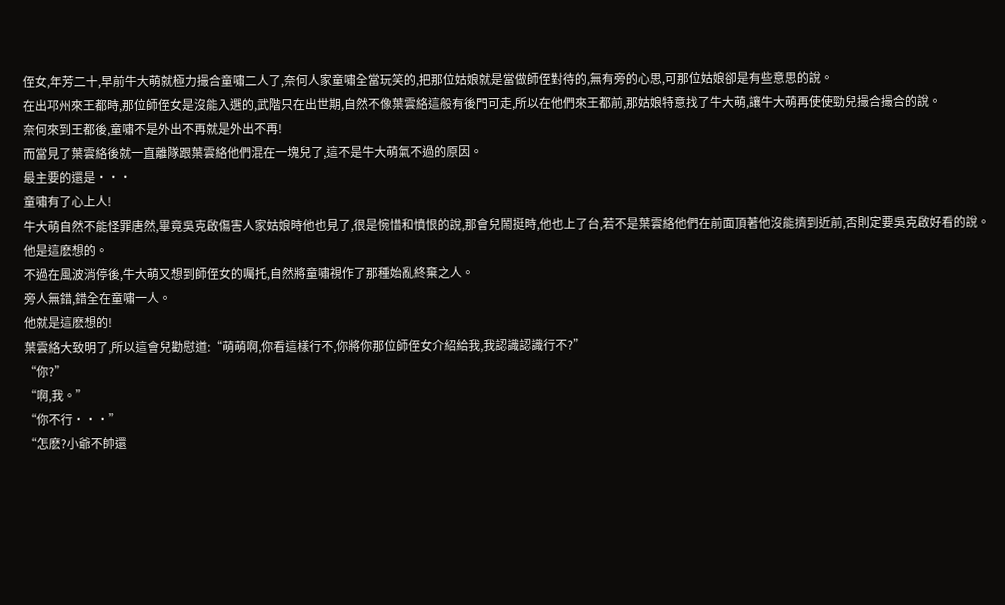侄女,年芳二十,早前牛大萌就極力撮合童嘯二人了,奈何人家童嘯全當玩笑的,把那位姑娘就是當做師侄對待的,無有旁的心思,可那位姑娘卻是有些意思的說。
在出邛州來王都時,那位師侄女是沒能入選的,武階只在出世期,自然不像葉雲絡這般有後門可走,所以在他們來王都前,那姑娘特意找了牛大萌,讓牛大萌再使使勁兒撮合撮合的說。
奈何來到王都後,童嘯不是外出不再就是外出不再!
而當見了葉雲絡後就一直離隊跟葉雲絡他們混在一塊兒了,這不是牛大萌氣不過的原因。
最主要的還是···
童嘯有了心上人!
牛大萌自然不能怪罪唐然,畢竟吳克啟傷害人家姑娘時他也見了,很是惋惜和憤恨的說,那會兒鬧挺時,他也上了台,若不是葉雲絡他們在前面頂著他沒能擠到近前,否則定要吳克啟好看的說。
他是這麽想的。
不過在風波消停後,牛大萌又想到師侄女的囑托,自然將童嘯視作了那種始亂終棄之人。
旁人無錯,錯全在童嘯一人。
他就是這麽想的!
葉雲絡大致明了,所以這會兒勸慰道:“萌萌啊,你看這樣行不,你將你那位師侄女介紹給我,我認識認識行不?”
“你?”
“啊,我。”
“你不行···”
“怎麽?小爺不帥還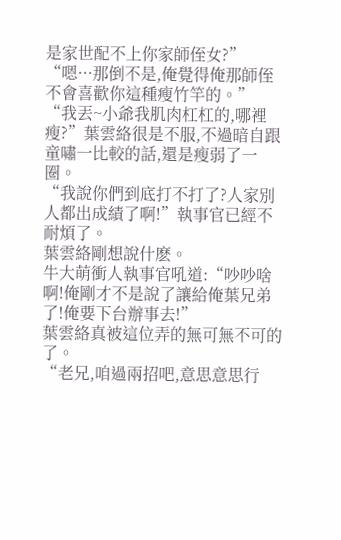是家世配不上你家師侄女?”
“嗯···那倒不是,俺覺得俺那師侄不會喜歡你這種瘦竹竿的。”
“我丟~小爺我肌肉杠杠的,哪裡瘦?”葉雲絡很是不服,不過暗自跟童嘯一比較的話,還是瘦弱了一圈。
“我說你們到底打不打了?人家別人都出成績了啊!”執事官已經不耐煩了。
葉雲絡剛想說什麽。
牛大萌衝人執事官吼道:“吵吵啥啊!俺剛才不是說了讓給俺葉兄弟了!俺要下台辦事去!”
葉雲絡真被這位弄的無可無不可的了。
“老兄,咱過兩招吧,意思意思行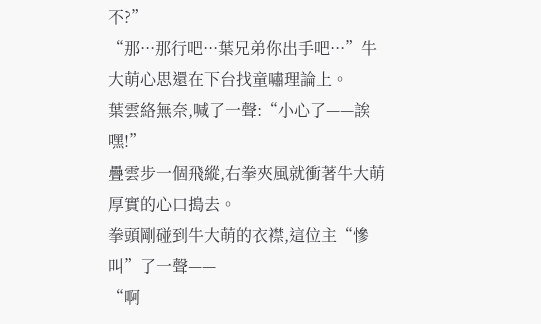不?”
“那···那行吧···葉兄弟你出手吧···”牛大萌心思還在下台找童嘯理論上。
葉雲絡無奈,喊了一聲:“小心了——誒嘿!”
疊雲步一個飛縱,右拳夾風就衝著牛大萌厚實的心口搗去。
拳頭剛碰到牛大萌的衣襟,這位主“慘叫”了一聲——
“啊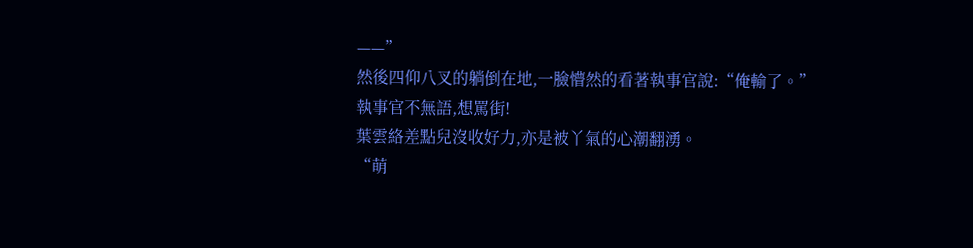——”
然後四仰八叉的躺倒在地,一臉懵然的看著執事官說:“俺輸了。”
執事官不無語,想罵街!
葉雲絡差點兒沒收好力,亦是被丫氣的心潮翻湧。
“萌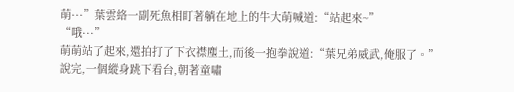萌···”葉雲絡一副死魚相盯著躺在地上的牛大萌喊道:“站起來~”
“哦···”
萌萌站了起來,還拍打了下衣襟塵土,而後一抱拳說道:“葉兄弟威武,俺服了。”
說完,一個縱身跳下看台,朝著童嘯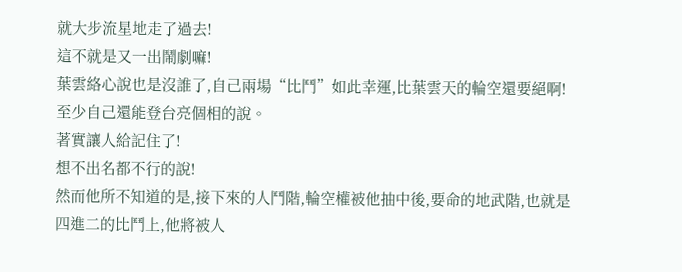就大步流星地走了過去!
這不就是又一出鬧劇嘛!
葉雲絡心說也是沒誰了,自己兩場“比鬥”如此幸運,比葉雲天的輪空還要絕啊!
至少自己還能登台亮個相的說。
著實讓人給記住了!
想不出名都不行的說!
然而他所不知道的是,接下來的人鬥階,輪空權被他抽中後,要命的地武階,也就是四進二的比鬥上,他將被人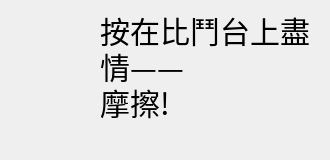按在比鬥台上盡情——
摩擦!